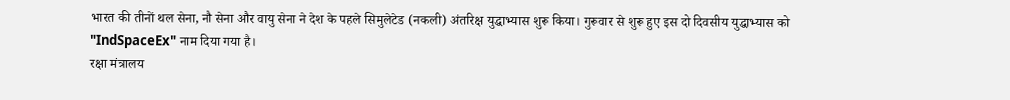भारत की तीनों थल सेना, नौ सेना और वायु सेना ने देश के पहले सिमुलेटेड (नकली) अंतरिक्ष युद्धाभ्यास शुरू किया। गुरूवार से शुरू हुए इस दो दिवसीय युद्धाभ्यास को "IndSpaceEx" नाम दिया गया है।
रक्षा मंत्रालय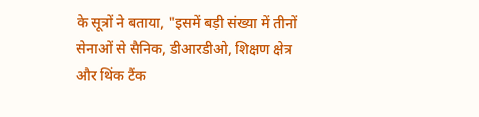के सूत्रों ने बताया, "इसमें बड़ी संख्या में तीनों सेनाओं से सैनिक, डीआरडीओ, शिक्षण क्षेत्र और थिंक टैंक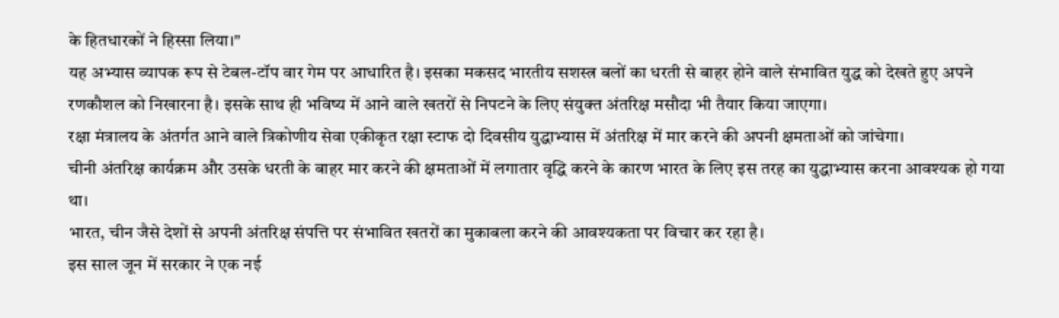के हितधारकों ने हिस्सा लिया।"
यह अभ्यास व्यापक रूप से टेबल-टॉप वार गेम पर आधारित है। इसका मकसद भारतीय सशस्त्र बलों का धरती से बाहर होने वाले संभावित युद्ध को देखते हुए अपने रणकौशल को निखारना है। इसके साथ ही भविष्य में आने वाले खतरों से निपटने के लिए संयुक्त अंतरिक्ष मसौदा भी तैयार किया जाएगा।
रक्षा मंत्रालय के अंतर्गत आने वाले त्रिकोणीय सेवा एकीकृत रक्षा स्टाफ दो दिवसीय युद्धाभ्यास में अंतरिक्ष में मार करने की अपनी क्षमताओं को जांचेगा।
चीनी अंतरिक्ष कार्यक्रम और उसके धरती के बाहर मार करने की क्षमताओं में लगातार वृद्धि करने के कारण भारत के लिए इस तरह का युद्धाभ्यास करना आवश्यक हो गया था।
भारत, चीन जैसे देशों से अपनी अंतरिक्ष संपत्ति पर संभावित खतरों का मुकाबला करने की आवश्यकता पर विचार कर रहा है।
इस साल जून में सरकार ने एक नई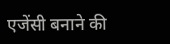एजेंसी बनाने की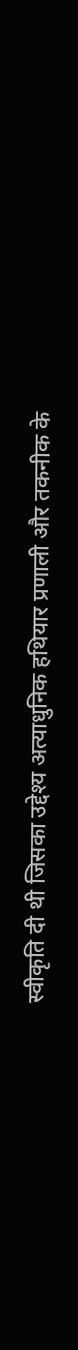स्वीकृति दी थी जिसका उद्देश्य अत्याधुनिक हथियार प्रणाली और तकनीक के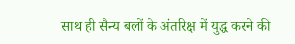साथ ही सैन्य बलों के अंतरिक्ष में युद्ध करने की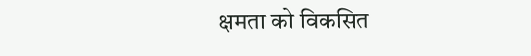क्षमता को विकसित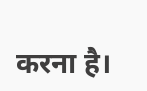करना है।